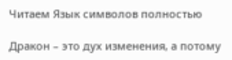Читаем Язык символов полностью

Дракон – это дух изменения, а потому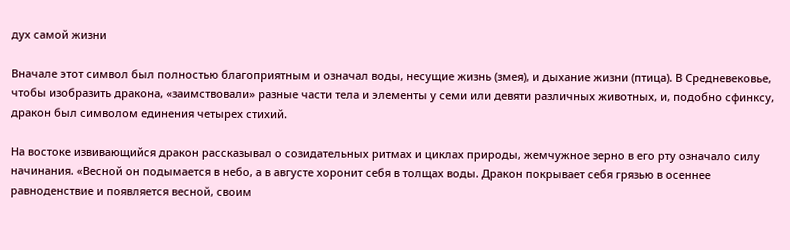дух самой жизни

Вначале этот символ был полностью благоприятным и означал воды, несущие жизнь (змея), и дыхание жизни (птица). В Средневековье, чтобы изобразить дракона, «заимствовали» разные части тела и элементы у семи или девяти различных животных, и, подобно сфинксу, дракон был символом единения четырех стихий.

На востоке извивающийся дракон рассказывал о созидательных ритмах и циклах природы, жемчужное зерно в его рту означало силу начинания. «Весной он подымается в небо, а в августе хоронит себя в толщах воды. Дракон покрывает себя грязью в осеннее равноденствие и появляется весной, своим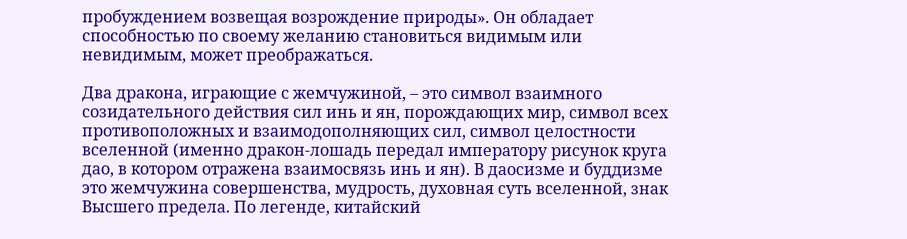пробуждением возвещая возрождение природы». Он обладает способностью по своему желанию становиться видимым или невидимым, может преображаться.

Два дракона, играющие с жемчужиной, – это символ взаимного созидательного действия сил инь и ян, порождающих мир, символ всех противоположных и взаимодополняющих сил, символ целостности вселенной (именно дракон-лошадь передал императору рисунок круга дао, в котором отражена взаимосвязь инь и ян). В даосизме и буддизме это жемчужина совершенства, мудрость, духовная суть вселенной, знак Высшего предела. По легенде, китайский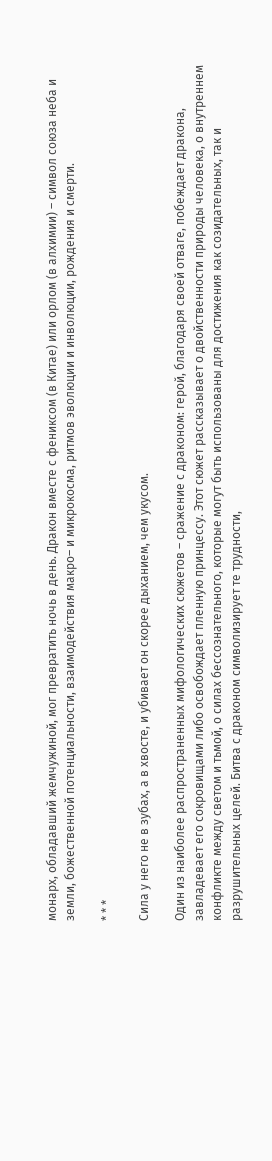монарх, обладавший жемчужиной, мог превратить ночь в день. Дракон вместе с фениксом (в Китае) или орлом (в алхимии) – символ союза неба и земли, божественной потенциальности, взаимодействия макро– и микрокосма, ритмов эволюции и инволюции, рождения и смерти.

* * *

Сила у него не в зубах, а в хвосте, и убивает он скорее дыханием, чем укусом.

Один из наиболее распространенных мифологических сюжетов – сражение с драконом: герой, благодаря своей отваге, побеждает дракона, завладевает его сокровищами либо освобождает пленную принцессу. Этот сюжет рассказывает о двойственности природы человека, о внутреннем конфликте между светом и тьмой, о силах бессознательного, которые могут быть использованы для достижения как созидательных, так и разрушительных целей. Битва с драконом символизирует те трудности,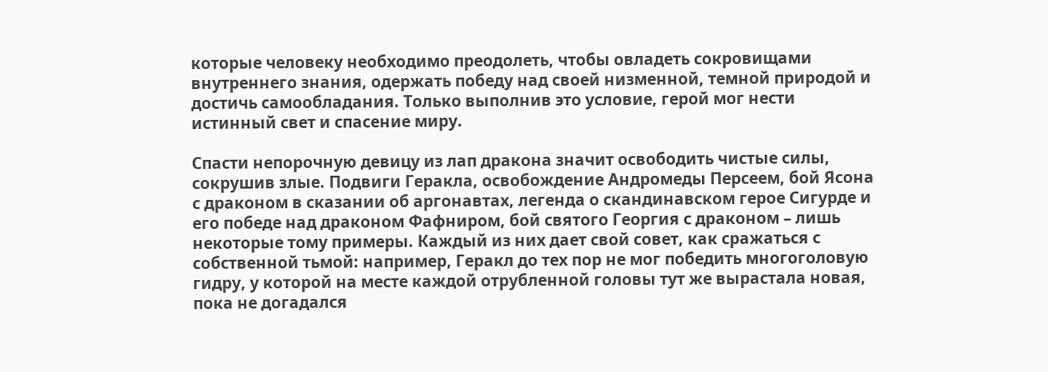которые человеку необходимо преодолеть, чтобы овладеть сокровищами внутреннего знания, одержать победу над своей низменной, темной природой и достичь самообладания. Только выполнив это условие, герой мог нести истинный свет и спасение миру.

Спасти непорочную девицу из лап дракона значит освободить чистые силы, сокрушив злые. Подвиги Геракла, освобождение Андромеды Персеем, бой Ясона с драконом в сказании об аргонавтах, легенда о скандинавском герое Сигурде и его победе над драконом Фафниром, бой святого Георгия с драконом – лишь некоторые тому примеры. Каждый из них дает свой совет, как сражаться с собственной тьмой: например, Геракл до тех пор не мог победить многоголовую гидру, у которой на месте каждой отрубленной головы тут же вырастала новая, пока не догадался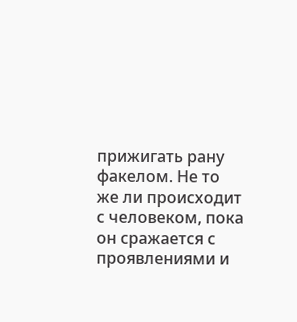прижигать рану факелом. Не то же ли происходит с человеком, пока он сражается с проявлениями и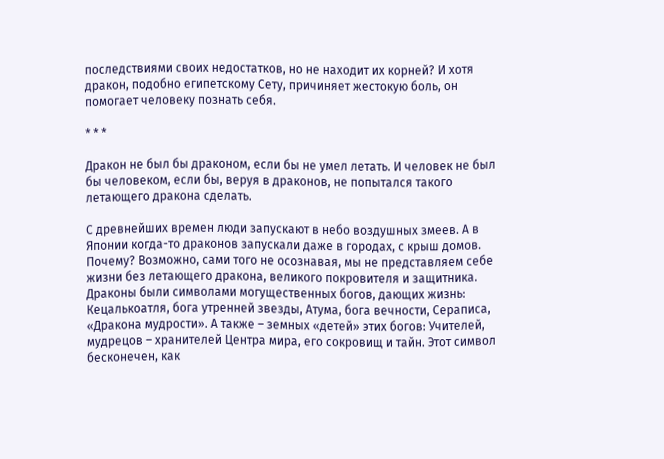последствиями своих недостатков, но не находит их корней? И хотя дракон, подобно египетскому Сету, причиняет жестокую боль, он помогает человеку познать себя.

* * *

Дракон не был бы драконом, если бы не умел летать. И человек не был бы человеком, если бы, веруя в драконов, не попытался такого летающего дракона сделать.

С древнейших времен люди запускают в небо воздушных змеев. А в Японии когда-то драконов запускали даже в городах, с крыш домов. Почему? Возможно, сами того не осознавая, мы не представляем себе жизни без летающего дракона, великого покровителя и защитника. Драконы были символами могущественных богов, дающих жизнь: Кецалькоатля, бога утренней звезды, Атума, бога вечности, Сераписа, «Дракона мудрости». А также – земных «детей» этих богов: Учителей, мудрецов – хранителей Центра мира, его сокровищ и тайн. Этот символ бесконечен, как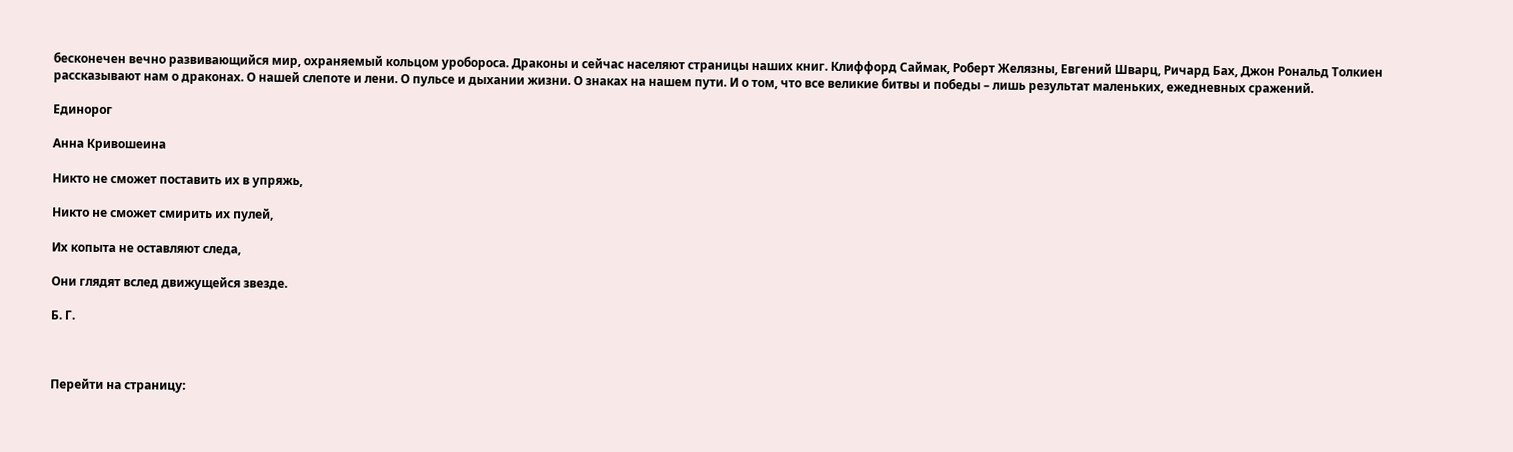бесконечен вечно развивающийся мир, охраняемый кольцом уробороса. Драконы и сейчас населяют страницы наших книг. Клиффорд Саймак, Роберт Желязны, Евгений Шварц, Ричард Бах, Джон Рональд Толкиен рассказывают нам о драконах. О нашей слепоте и лени. О пульсе и дыхании жизни. О знаках на нашем пути. И о том, что все великие битвы и победы – лишь результат маленьких, ежедневных сражений.

Единорог

Анна Кривошеина

Никто не сможет поставить их в упряжь,

Никто не сможет смирить их пулей,

Их копыта не оставляют следа,

Они глядят вслед движущейся звезде.

Б. Г.



Перейти на страницу: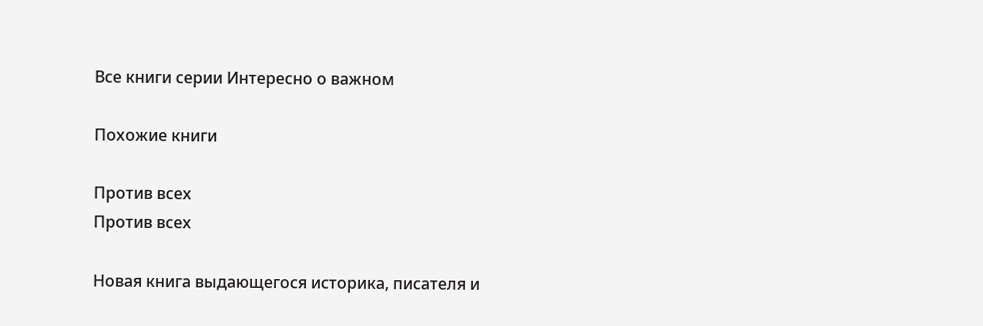Все книги серии Интересно о важном

Похожие книги

Против всех
Против всех

Новая книга выдающегося историка, писателя и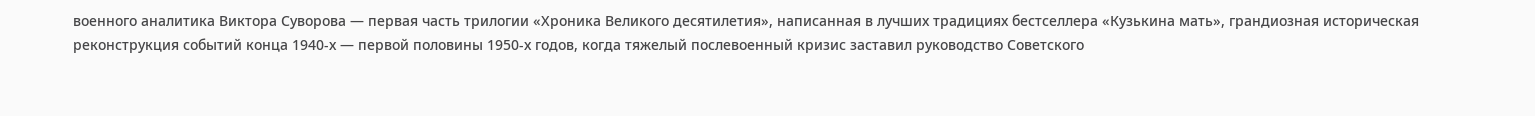военного аналитика Виктора Суворова — первая часть трилогии «Хроника Великого десятилетия», написанная в лучших традициях бестселлера «Кузькина мать», грандиозная историческая реконструкция событий конца 1940-х — первой половины 1950-х годов, когда тяжелый послевоенный кризис заставил руководство Советского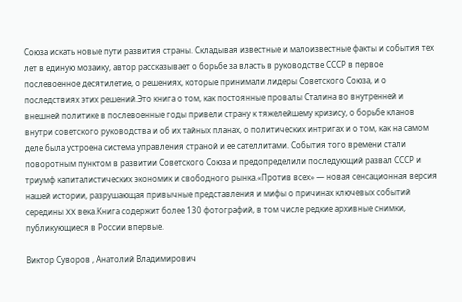Союза искать новые пути развития страны. Складывая известные и малоизвестные факты и события тех лет в единую мозаику, автор рассказывает о борьбе за власть в руководстве СССР в первое послевоенное десятилетие, о решениях, которые принимали лидеры Советского Союза, и о последствиях этих решений.Это книга о том, как постоянные провалы Сталина во внутренней и внешней политике в послевоенные годы привели страну к тяжелейшему кризису, о борьбе кланов внутри советского руководства и об их тайных планах, о политических интригах и о том, как на самом деле была устроена система управления страной и ее сателлитами. События того времени стали поворотным пунктом в развитии Советского Союза и предопределили последующий развал СССР и триумф капиталистических экономик и свободного рынка.«Против всех» — новая сенсационная версия нашей истории, разрушающая привычные представления и мифы о причинах ключевых событий середины XX века.Книга содержит более 130 фотографий, в том числе редкие архивные снимки, публикующиеся в России впервые.

Виктор Суворов , Анатолий Владимирович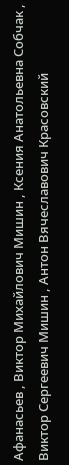Афанасьев , Виктор Михайлович Мишин , Ксения Анатольевна Собчак , Виктор Сергеевич Мишин , Антон Вячеславович Красовский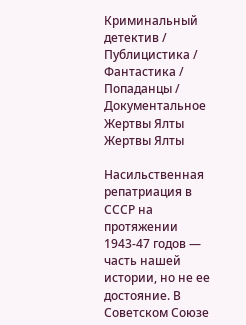Криминальный детектив / Публицистика / Фантастика / Попаданцы / Документальное
Жертвы Ялты
Жертвы Ялты

Насильственная репатриация в СССР на протяжении 1943-47 годов — часть нашей истории, но не ее достояние. В Советском Союзе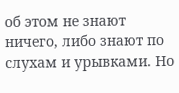об этом не знают ничего, либо знают по слухам и урывками. Но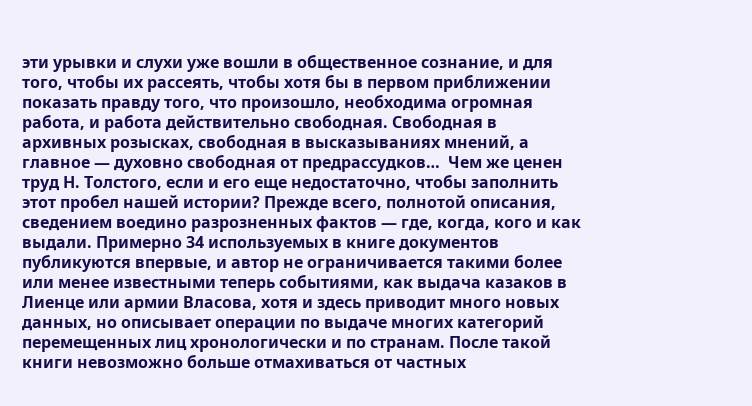эти урывки и слухи уже вошли в общественное сознание, и для того, чтобы их рассеять, чтобы хотя бы в первом приближении показать правду того, что произошло, необходима огромная работа, и работа действительно свободная. Свободная в архивных розысках, свободная в высказываниях мнений, а главное — духовно свободная от предрассудков…  Чем же ценен труд Н. Толстого, если и его еще недостаточно, чтобы заполнить этот пробел нашей истории? Прежде всего, полнотой описания, сведением воедино разрозненных фактов — где, когда, кого и как выдали. Примерно 34 используемых в книге документов публикуются впервые, и автор не ограничивается такими более или менее известными теперь событиями, как выдача казаков в Лиенце или армии Власова, хотя и здесь приводит много новых данных, но описывает операции по выдаче многих категорий перемещенных лиц хронологически и по странам. После такой книги невозможно больше отмахиваться от частных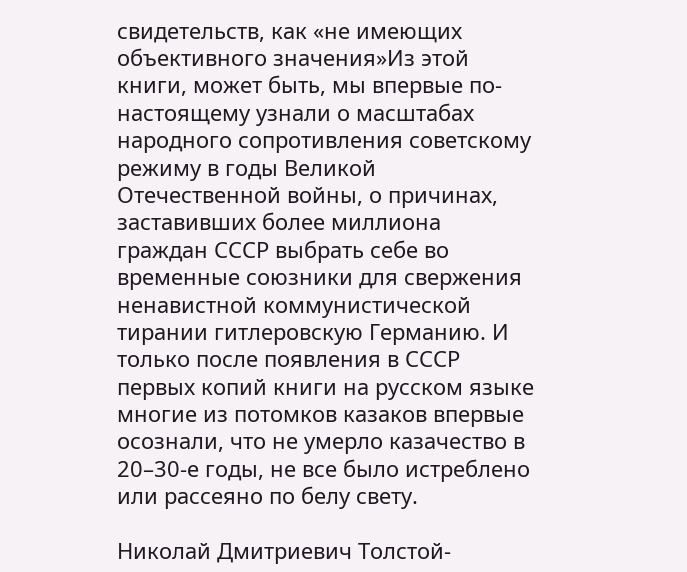свидетельств, как «не имеющих объективного значения»Из этой книги, может быть, мы впервые по-настоящему узнали о масштабах народного сопротивления советскому режиму в годы Великой Отечественной войны, о причинах, заставивших более миллиона граждан СССР выбрать себе во временные союзники для свержения ненавистной коммунистической тирании гитлеровскую Германию. И только после появления в СССР первых копий книги на русском языке многие из потомков казаков впервые осознали, что не умерло казачество в 20–30-е годы, не все было истреблено или рассеяно по белу свету.

Николай Дмитриевич Толстой-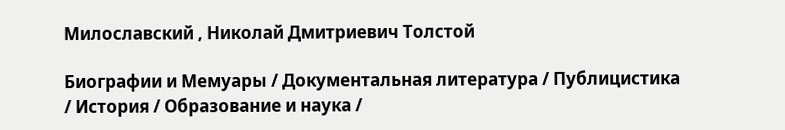Милославский , Николай Дмитриевич Толстой

Биографии и Мемуары / Документальная литература / Публицистика / История / Образование и наука /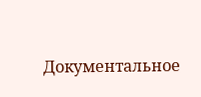Документальное